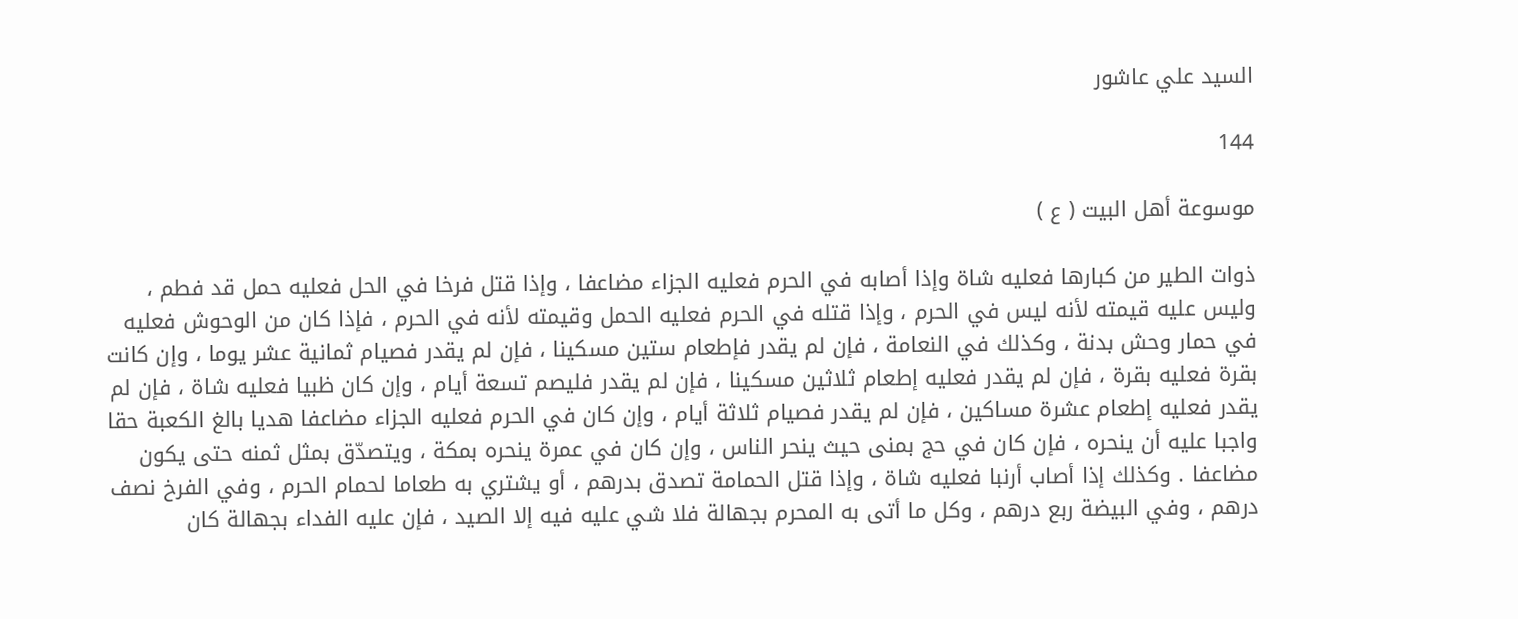السيد علي عاشور

144

موسوعة أهل البيت ( ع )

ذوات الطير من كبارها فعليه شاة وإذا أصابه في الحرم فعليه الجزاء مضاعفا ، وإذا قتل فرخا في الحل فعليه حمل قد فطم ، وليس عليه قيمته لأنه ليس في الحرم ، وإذا قتله في الحرم فعليه الحمل وقيمته لأنه في الحرم ، فإذا كان من الوحوش فعليه في حمار وحش بدنة ، وكذلك في النعامة ، فإن لم يقدر فإطعام ستين مسكينا ، فإن لم يقدر فصيام ثمانية عشر يوما ، وإن كانت بقرة فعليه بقرة ، فإن لم يقدر فعليه إطعام ثلاثين مسكينا ، فإن لم يقدر فليصم تسعة أيام ، وإن كان ظبيا فعليه شاة ، فإن لم يقدر فعليه إطعام عشرة مساكين ، فإن لم يقدر فصيام ثلاثة أيام ، وإن كان في الحرم فعليه الجزاء مضاعفا هديا بالغ الكعبة حقا واجبا عليه أن ينحره ، فإن كان في حج بمنى حيث ينحر الناس ، وإن كان في عمرة ينحره بمكة ، ويتصدّق بمثل ثمنه حتى يكون مضاعفا . وكذلك إذا أصاب أرنبا فعليه شاة ، وإذا قتل الحمامة تصدق بدرهم ، أو يشتري به طعاما لحمام الحرم ، وفي الفرخ نصف درهم ، وفي البيضة ربع درهم ، وكل ما أتى به المحرم بجهالة فلا شي عليه فيه إلا الصيد ، فإن عليه الفداء بجهالة كان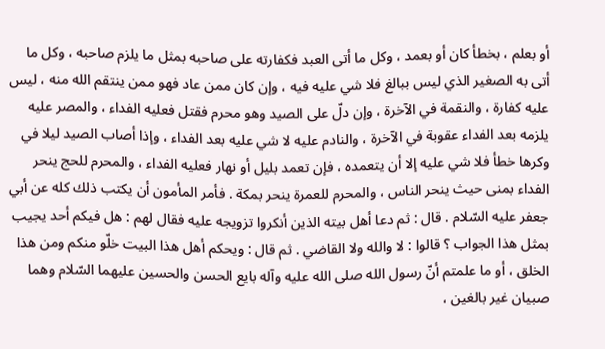أو بعلم ، بخطأ كان أو بعمد ، وكل ما أتى العبد فكفارته على صاحبه بمثل ما يلزم صاحبه ، وكل ما أتى به الصغير الذي ليس ببالغ فلا شي عليه فيه ، وإن كان ممن عاد فهو ممن ينتقم الله منه ، ليس عليه كفارة ، والنقمة في الآخرة ، وإن دلّ على الصيد وهو محرم فقتل فعليه الفداء ، والمصر عليه يلزمه بعد الفداء عقوبة في الآخرة ، والنادم عليه لا شي عليه بعد الفداء ، وإذا أصاب الصيد ليلا في وكرها خطأ فلا شي عليه إلا أن يتعمده ، فإن تعمد بليل أو نهار فعليه الفداء ، والمحرم للحج ينحر الفداء بمنى حيث ينحر الناس ، والمحرم للعمرة ينحر بمكة . فأمر المأمون أن يكتب ذلك كله عن أبي جعفر عليه السّلام . قال : ثم دعا أهل بيته الذين أنكروا تزويجه عليه فقال لهم : هل فيكم أحد يجيب بمثل هذا الجواب ؟ قالوا : لا والله ولا القاضي . ثم قال : ويحكم أهل هذا البيت خلّو منكم ومن هذا الخلق ، أو ما علمتم أنّ رسول الله صلى الله عليه وآله بايع الحسن والحسين عليهما السّلام وهما صبيان غير بالغين ،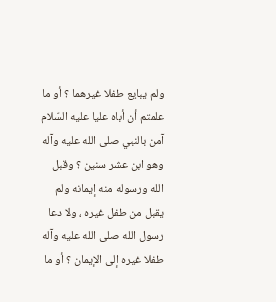ولم يبايع طفلا غيرهما ؟ أو ما علمتم أن أباه عليا عليه السّلام آمن بالنبي صلى الله عليه وآله وهو ابن عشر سنين ؟ وقبل الله ورسوله منه إيمانه ولم يقبل من طفل غيره ، ولا دعا رسول الله صلى الله عليه وآله طفلا غيره إلى الإيمان ؟ أو ما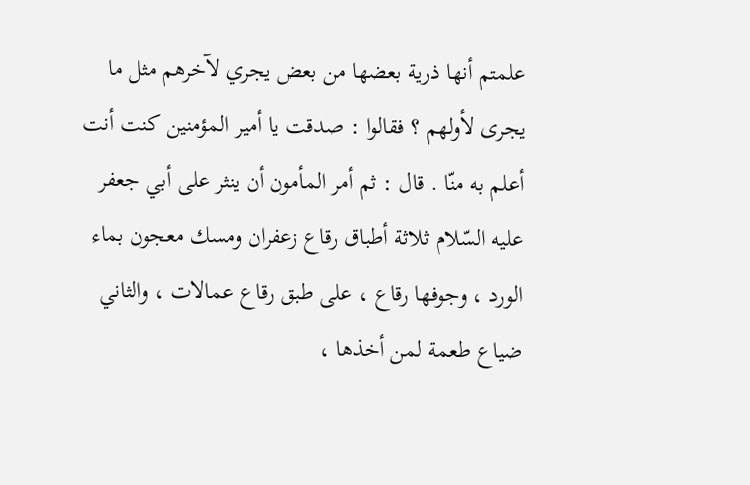علمتم أنها ذرية بعضها من بعض يجري لآخرهم مثل ما يجرى لأولهم ؟ فقالوا : صدقت يا أمير المؤمنين كنت أنت أعلم به منّا . قال : ثم أمر المأمون أن ينثر على أبي جعفر عليه السّلام ثلاثة أطباق رقاع زعفران ومسك معجون بماء الورد ، وجوفها رقاع ، على طبق رقاع عمالات ، والثاني ضياع طعمة لمن أخذها ،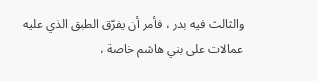والثالث فيه بدر ، فأمر أن يفرّق الطبق الذي عليه عمالات على بني هاشم خاصة ،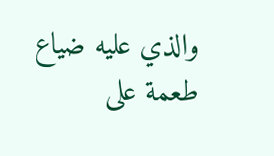والذي عليه ضياع طعمة على